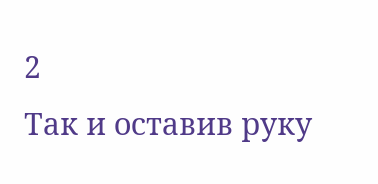2
Так и оставив руку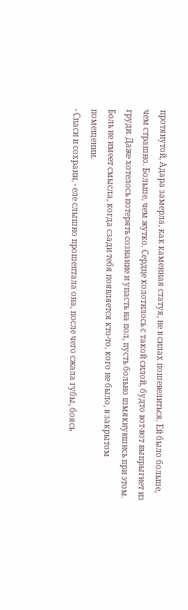протянутой, Адара замерла, как каменная статуя, не в силах пошевелиться. Ей было больше, чем страшно. Больше, чем жутко. Сердце колотилось с такой силой, будто вот-вот выпрыгнет из груди. Даже хотелось потерять сознание и упасть на пол, пусть больно шмякнувшись при этом. Боль не имеет смысла, когда сзади тебя появляется кто-то, кого не было, в закрытом помещении.
- Спаси и сохрани, - еле слышно прошептала она, после чего сжала губы, боясь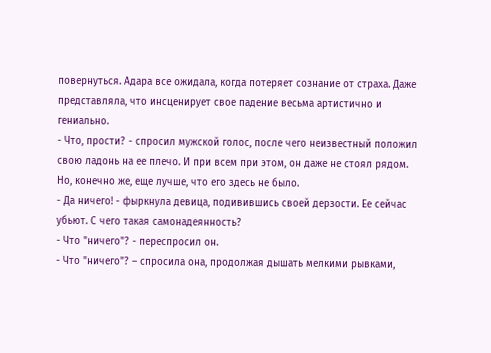повернуться. Адара все ожидала, когда потеряет сознание от страха. Даже представляла, что инсценирует свое падение весьма артистично и гениально.
- Что, прости? - спросил мужской голос, после чего неизвестный положил свою ладонь на ее плечо. И при всем при этом, он даже не стоял рядом. Но, конечно же, еще лучше, что его здесь не было.
- Да ничего! - фыркнула девица, подивившись своей дерзости. Ее сейчас убьют. С чего такая самонадеянность?
- Что "ничего"? - переспросил он.
- Что "ничего"? – спросила она, продолжая дышать мелкими рывками,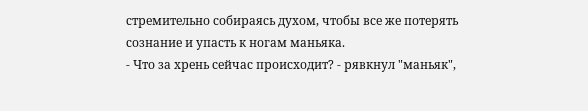стремительно собираясь духом, чтобы все же потерять сознание и упасть к ногам маньяка.
- Что за хрень сейчас происходит? - рявкнул "маньяк",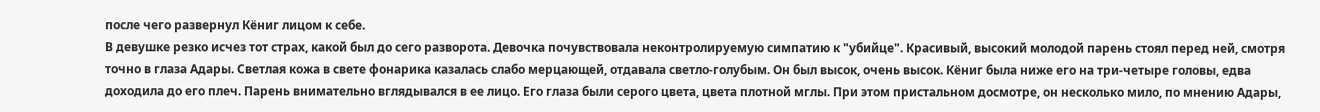после чего развернул Кёниг лицом к себе.
В девушке резко исчез тот страх, какой был до сего разворота. Девочка почувствовала неконтролируемую симпатию к "убийце". Красивый, высокий молодой парень стоял перед ней, смотря точно в глаза Адары. Светлая кожа в свете фонарика казалась слабо мерцающей, отдавала светло-голубым. Он был высок, очень высок. Кёниг была ниже его на три-четыре головы, едва доходила до его плеч. Парень внимательно вглядывался в ее лицо. Его глаза были серого цвета, цвета плотной мглы. При этом пристальном досмотре, он несколько мило, по мнению Адары,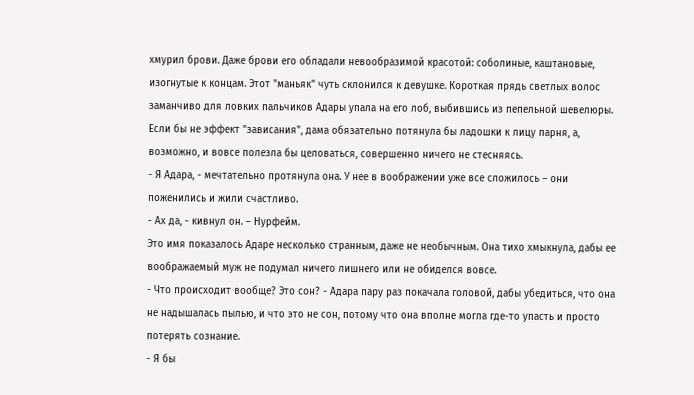хмурил брови. Даже брови его обладали невообразимой красотой: соболиные, каштановые, изогнутые к концам. Этот "маньяк" чуть склонился к девушке. Короткая прядь светлых волос заманчиво для ловких пальчиков Адары упала на его лоб, выбившись из пепельной шевелюры. Если бы не эффект "зависания", дама обязательно потянула бы ладошки к лицу парня, а, возможно, и вовсе полезла бы целоваться, совершенно ничего не стесняясь.
- Я Адара, - мечтательно протянула она. У нее в воображении уже все сложилось – они поженились и жили счастливо.
- Ах да, - кивнул он. – Нурфейм.
Это имя показалось Адаре несколько странным, даже не необычным. Она тихо хмыкнула, дабы ее воображаемый муж не подумал ничего лишнего или не обиделся вовсе.
- Что происходит вообще? Это сон? - Адара пару раз покачала головой, дабы убедиться, что она не надышалась пылью, и что это не сон, потому что она вполне могла где-то упасть и просто потерять сознание.
- Я бы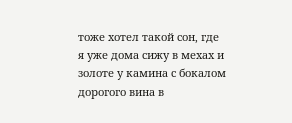тоже хотел такой сон, где я уже дома сижу в мехах и золоте у камина с бокалом дорогого вина в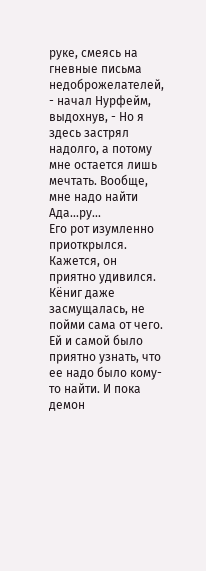руке, смеясь на гневные письма недоброжелателей, - начал Нурфейм, выдохнув, - Но я здесь застрял надолго, а потому мне остается лишь мечтать. Вообще, мне надо найти Ада...ру...
Его рот изумленно приоткрылся. Кажется, он приятно удивился. Кёниг даже засмущалась, не пойми сама от чего. Ей и самой было приятно узнать, что ее надо было кому-то найти. И пока демон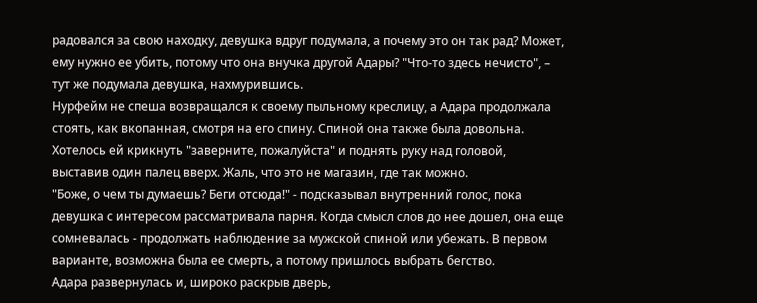радовался за свою находку, девушка вдруг подумала, а почему это он так рад? Может, ему нужно ее убить, потому что она внучка другой Адары? "Что-то здесь нечисто", – тут же подумала девушка, нахмурившись.
Нурфейм не спеша возвращался к своему пыльному креслицу, а Адара продолжала стоять, как вкопанная, смотря на его спину. Спиной она также была довольна. Хотелось ей крикнуть "заверните, пожалуйста" и поднять руку над головой, выставив один палец вверх. Жаль, что это не магазин, где так можно.
"Боже, о чем ты думаешь? Беги отсюда!" - подсказывал внутренний голос, пока девушка с интересом рассматривала парня. Когда смысл слов до нее дошел, она еще сомневалась - продолжать наблюдение за мужской спиной или убежать. В первом варианте, возможна была ее смерть, а потому пришлось выбрать бегство.
Адара развернулась и, широко раскрыв дверь,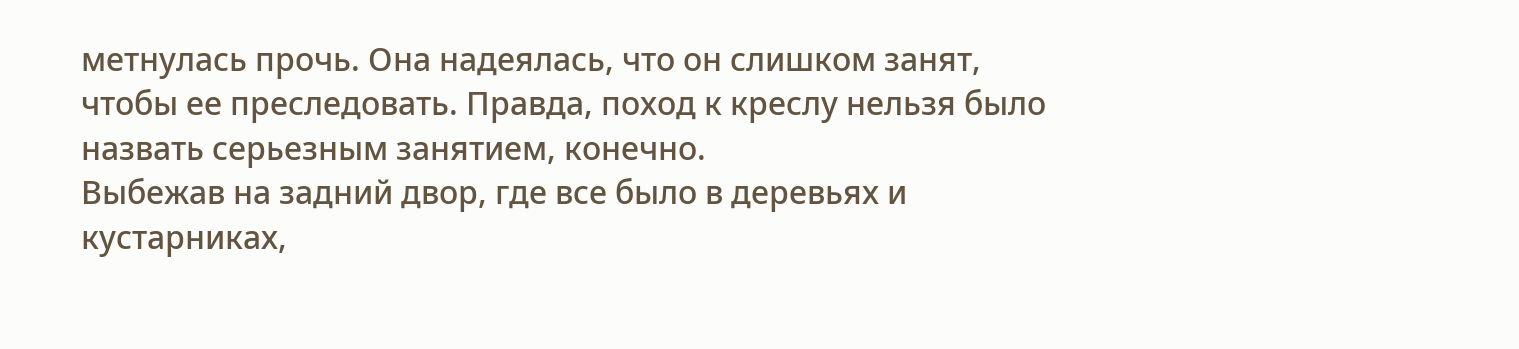метнулась прочь. Она надеялась, что он слишком занят, чтобы ее преследовать. Правда, поход к креслу нельзя было назвать серьезным занятием, конечно.
Выбежав на задний двор, где все было в деревьях и кустарниках,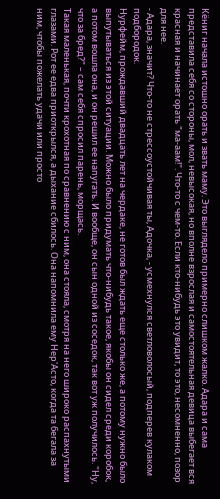Кёниг начала истошно орать и звать маму. Это выглядело примерно слишком жалко. Адара и сама представила себя со стороны, мол, невысокая, но вполне взрослая и самостоятельная девица выбегает вся красная и начинает орать "ма-аам!". Что-то с чем-то. Если кто-нибудь это увидит, то это, несомненно, позор для нее.
- Адара, значит? Что-то не стрессоустойчивая ты, Адочка, - усмехнулся светловолосый, подперев кулаком подбородок.
Нурфейм, прождавший двадцать лет на чердаке, не готов был ждать еще столько же, а потому нужно было выпутываться из этой ситуации. Можно было придумать что-нибудь такое, якобы он сидел среди коробок, а потом вошла она, и он решил ее напугать. И вообще, он сын одной из соседок, так вот уж получилось. "Ну, что за бред?" – сам себя спросил парень, морщась.
Такая маленькая, почти крохотная по сравнению с ним, она стояла, смотря на него широко распахнутыми глазами. Рот ее едва приоткрылся, а дыхание сбилось. Она напомнила ему Нер'Асто, когда та бегала за ним, чтобы пожелать удачи или просто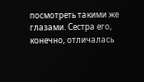посмотреть такими же глазами. Сестра его, конечно, отличалась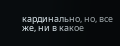кардинально, но, все же, ни в какое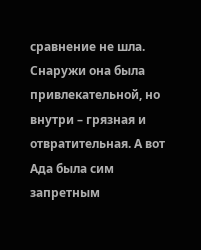сравнение не шла. Снаружи она была привлекательной, но внутри – грязная и отвратительная. А вот Ада была сим запретным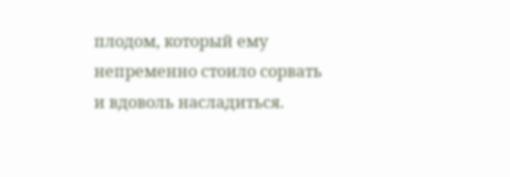плодом, который ему непременно стоило сорвать и вдоволь насладиться.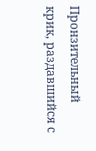Пронзительный крик, раздавшийся с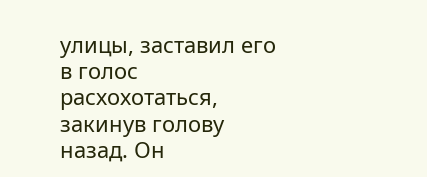улицы, заставил его в голос расхохотаться, закинув голову назад. Он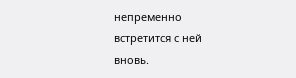непременно встретится с ней вновь.